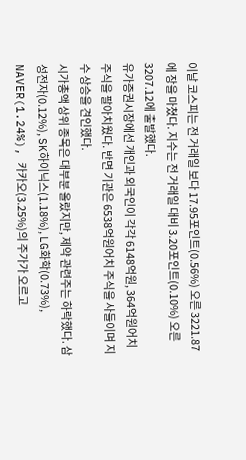이날 코스피는 전 거래일 보다 17.95포인트(0.56%) 오른 3221.87에 장을 마쳤다. 지수는 전 거래일 대비 3.20포인트(0.10%) 오른 3207.12에 출발했다.
유가증권시장에선 개인과 외국인이 각각 6148억원, 364억원어치 주식을 팔아치웠다. 반면 기관은 6538억원어치 주식을 사들이며 지수 상승을 견인했다.
시가총액 상위 종목은 대부분 올랐지만, 제약 관련주는 하락했다. 삼성전자(0.12%), SK하이닉스(1.18%), LG화학(0.73%), NAVER(1.24%), 카카오(3.25%)의 주가가 오르고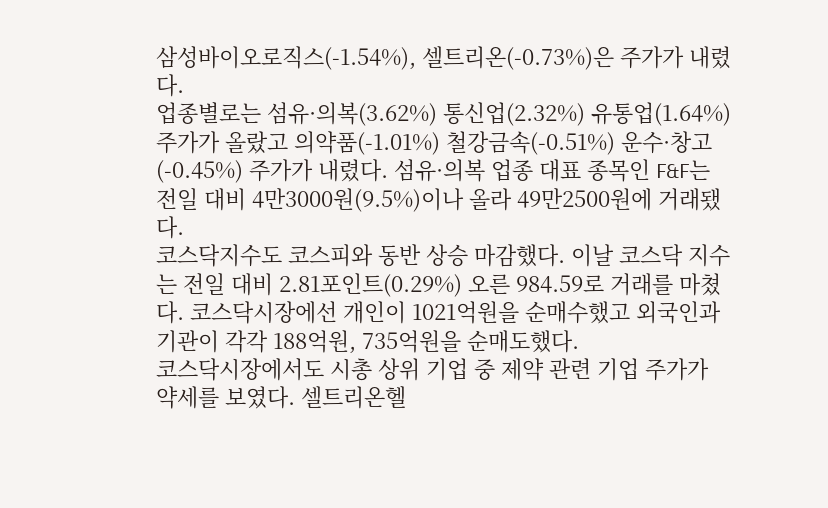삼성바이오로직스(-1.54%), 셀트리온(-0.73%)은 주가가 내렸다.
업종별로는 섬유·의복(3.62%) 통신업(2.32%) 유통업(1.64%) 주가가 올랐고 의약품(-1.01%) 철강금속(-0.51%) 운수·창고(-0.45%) 주가가 내렸다. 섬유·의복 업종 대표 종목인 F&F는 전일 대비 4만3000원(9.5%)이나 올라 49만2500원에 거래됐다.
코스닥지수도 코스피와 동반 상승 마감했다. 이날 코스닥 지수는 전일 대비 2.81포인트(0.29%) 오른 984.59로 거래를 마쳤다. 코스닥시장에선 개인이 1021억원을 순매수했고 외국인과 기관이 각각 188억원, 735억원을 순매도했다.
코스닥시장에서도 시총 상위 기업 중 제약 관련 기업 주가가 약세를 보였다. 셀트리온헬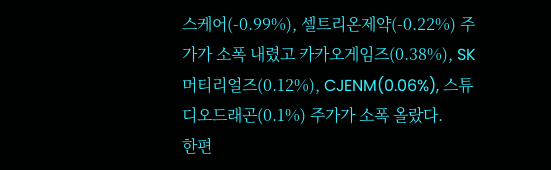스케어(-0.99%), 셀트리온제약(-0.22%) 주가가 소폭 내렸고 카카오게임즈(0.38%), SK머티리얼즈(0.12%), CJENM(0.06%), 스튜디오드래곤(0.1%) 주가가 소폭 올랐다.
한편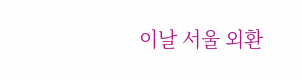이날 서울 외환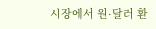시장에서 원·달러 환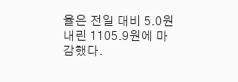율은 전일 대비 5.0원 내린 1105.9원에 마감했다.